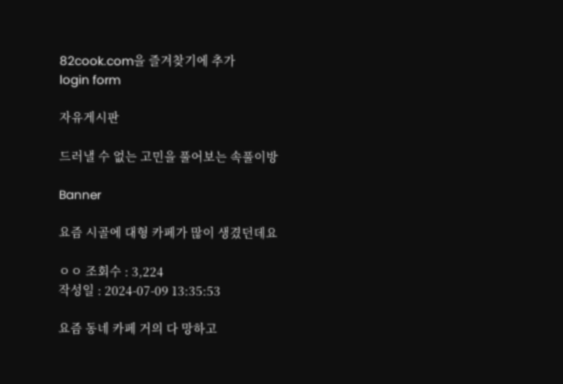82cook.com을 즐겨찾기에 추가
login form

자유게시판

드러낼 수 없는 고민을 풀어보는 속풀이방

Banner

요즘 시골에 대형 카페가 많이 생겼던데요

ㅇㅇ 조회수 : 3,224
작성일 : 2024-07-09 13:35:53

요즘 동네 카페 거의 다 망하고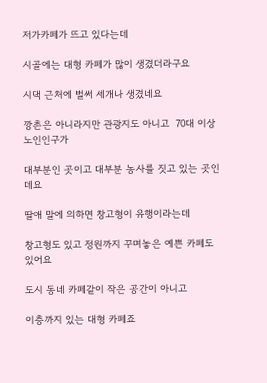저가카페가 뜨고 있다는데

시골에는 대형 카페가 많이 생겼더라구요

시댁 근처에 벌써 세개나 생겼네요

깡촌은 아니라지만 관광지도 아니고  70대 이상 노인인구가

대부분인 곳이고 대부분 농사를 짓고 있는 곳인데요

딸애 말에 의하면 창고형이 유행이라는데

창고형도 있고 정원까지 꾸며놓은 예쁜 카페도 있어요

도시 동네 카페같이 작은 공간이 아니고

이층까지 있는 대형 카페죠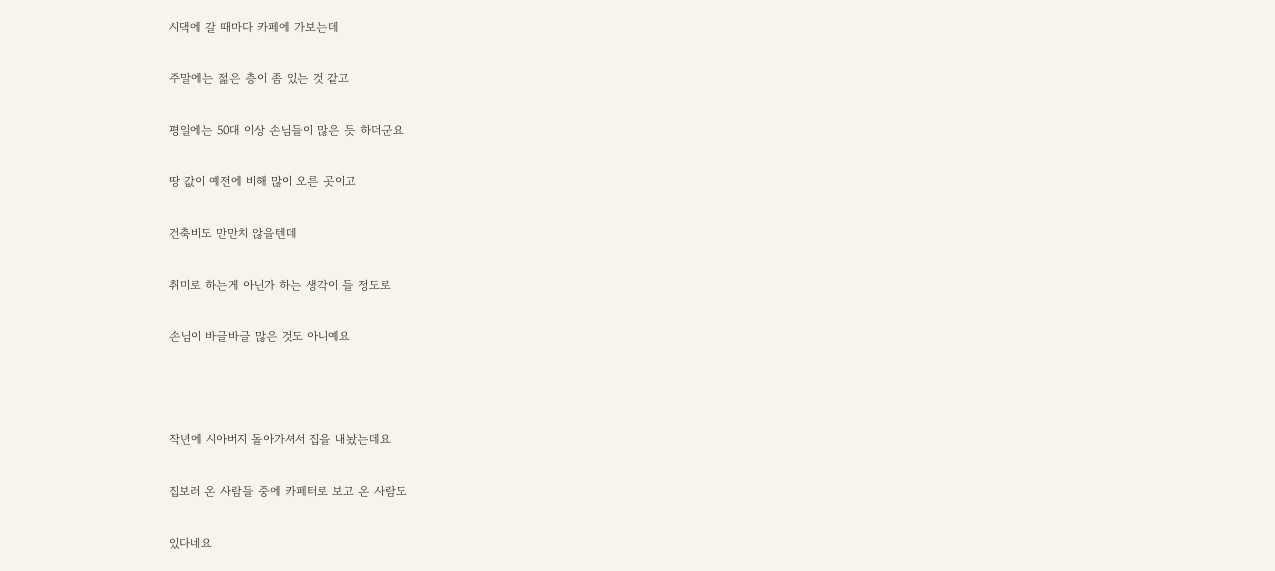시댁에 갈 때마다 카페에 가보는데

주말에는 젊은 층이 좀 있는 것 같고

평일에는 50대 이상 손님들이 많은 듯 하더군요

땅 값이 예전에 비해 많이 오른 곳이고

건축비도 만만치 않을텐데

취미로 하는게 아닌가 하는 생각이 들 정도로

손님이 바글바글 많은 것도 아니예요



작년에 시아버지 돌아가셔서 집을 내놨는데요

집보러 온 사람들 중에 카페터로 보고 온 사람도

있다네요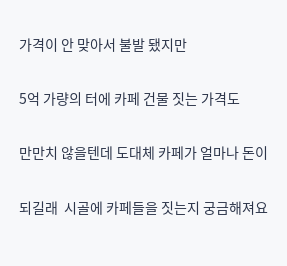가격이 안 맞아서 불발 됐지만

5억 가량의 터에 카페 건물 짓는 가격도

만만치 않을텐데 도대체 카페가 얼마나 돈이

되길래  시골에 카페들을 짓는지 궁금해져요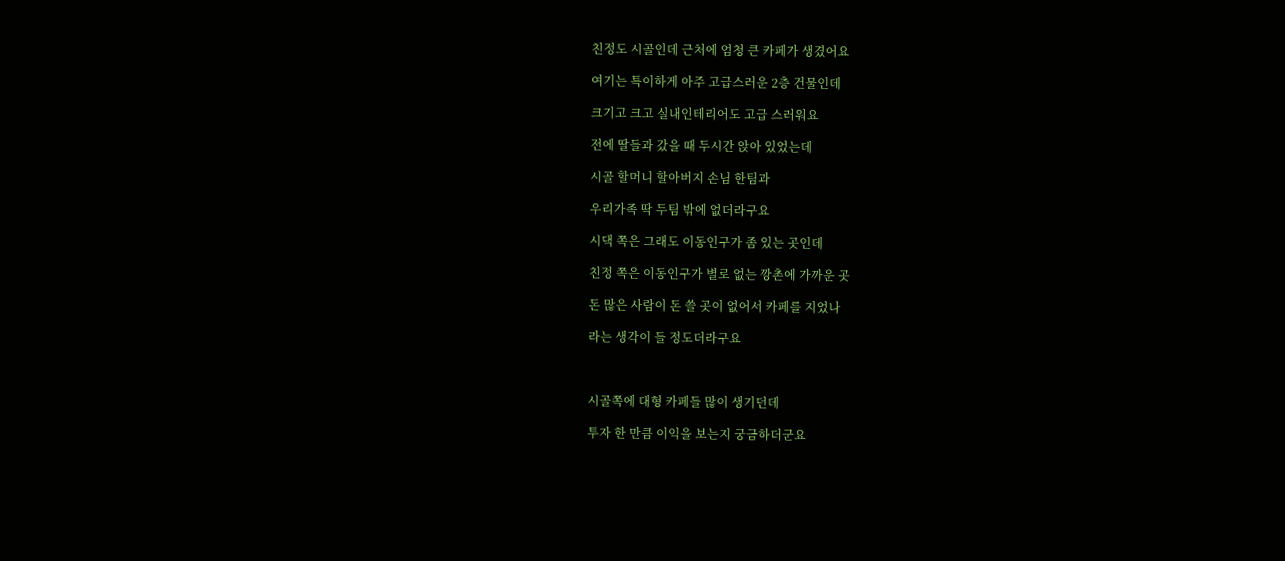친정도 시골인데 근처에 엄청 큰 카페가 생겼어요

여기는 특이하게 아주 고급스러운 2층 건물인데

크기고 크고 실내인테리어도 고급 스러워요

전에 딸들과 갔을 때 두시간 앉아 있었는데

시골 할머니 할아버지 손님 한팀과

우리가족 딱 두팀 밖에 없더라구요

시댁 쪽은 그래도 이동인구가 좀 있는 곳인데

친정 쪽은 이동인구가 별로 없는 깡촌에 가까운 곳

돈 많은 사람이 돈 쓸 곳이 없어서 카페를 지었나

라는 생각이 들 정도더라구요



시골쪽에 대형 카페들 많이 생기던데

투자 한 만큼 이익을 보는지 궁금하더군요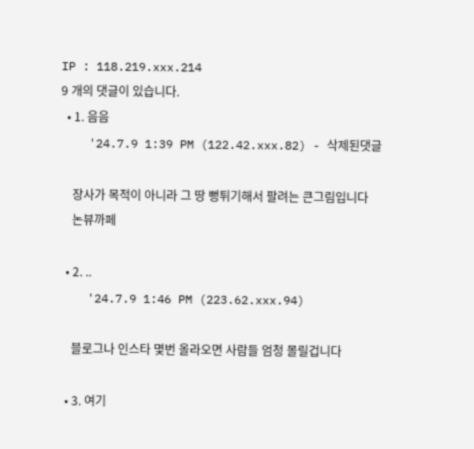IP : 118.219.xxx.214
9 개의 댓글이 있습니다.
  • 1. 음음
    '24.7.9 1:39 PM (122.42.xxx.82) - 삭제된댓글

    장사가 목적이 아니라 그 땅 뻥튀기해서 팔려는 큰그림입니다
    논뷰까페

  • 2. ..
    '24.7.9 1:46 PM (223.62.xxx.94)

    블로그나 인스타 몇번 올라오면 사람들 엄청 몰릴겁니다

  • 3. 여기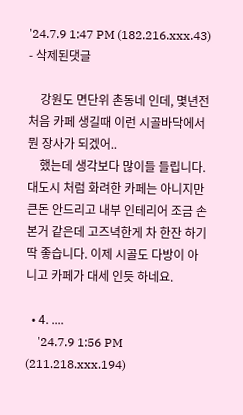'24.7.9 1:47 PM (182.216.xxx.43) - 삭제된댓글

    강원도 면단위 촌동네 인데, 몇년전 처음 카페 생길때 이런 시골바닥에서 뭔 장사가 되겠어..
    했는데 생각보다 많이들 들립니다. 대도시 처럼 화려한 카페는 아니지만 큰돈 안드리고 내부 인테리어 조금 손본거 같은데 고즈녁한게 차 한잔 하기 딱 좋습니다. 이제 시골도 다방이 아니고 카페가 대세 인듯 하네요.

  • 4. ....
    '24.7.9 1:56 PM (211.218.xxx.194)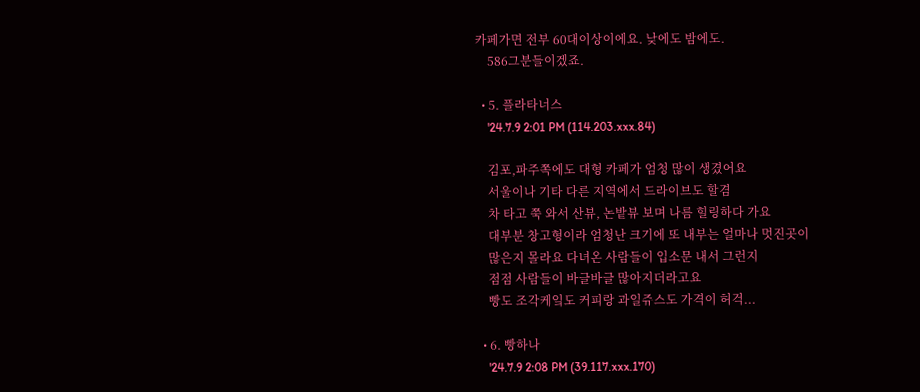카페가면 전부 60대이상이에요. 낮에도 밤에도.
    586그분들이겠죠.

  • 5. 플라타너스
    '24.7.9 2:01 PM (114.203.xxx.84)

    김포,파주쪽에도 대형 카페가 엄청 많이 생겼어요
    서울이나 기타 다른 지역에서 드라이브도 할겸
    차 타고 쭉 와서 산뷰, 논밭뷰 보며 나름 힐링하다 가요
    대부분 창고형이라 엄청난 크기에 또 내부는 얼마나 멋진곳이
    많은지 몰라요 다녀온 사람들이 입소문 내서 그런지
    점점 사람들이 바글바글 많아지더라고요
    빵도 조각케잌도 커피랑 과일쥬스도 가격이 허걱...

  • 6. 빵하나
    '24.7.9 2:08 PM (39.117.xxx.170)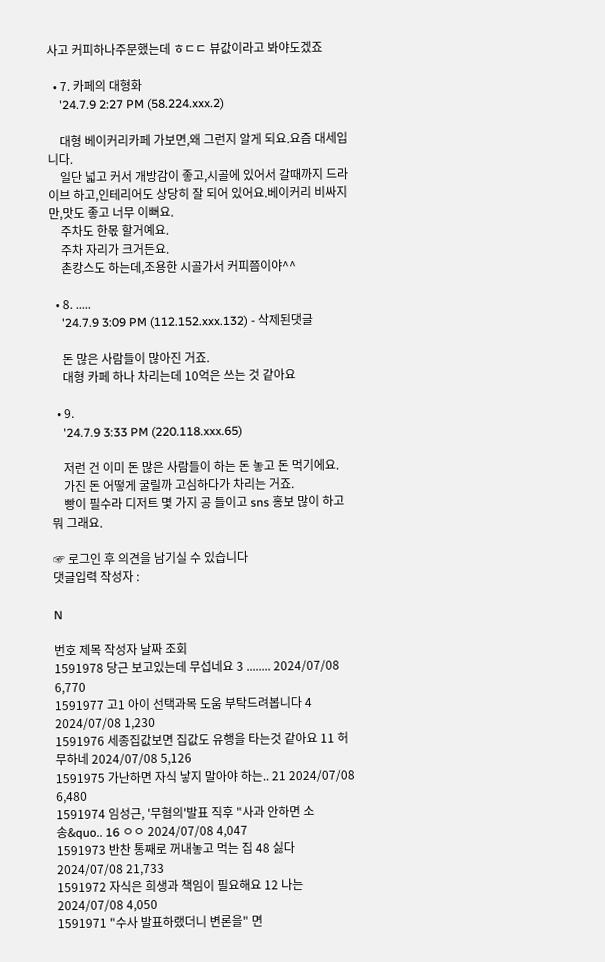사고 커피하나주문했는데 ㅎㄷㄷ 뷰값이라고 봐야도겠죠

  • 7. 카페의 대형화
    '24.7.9 2:27 PM (58.224.xxx.2)

    대형 베이커리카페 가보면,왜 그런지 알게 되요.요즘 대세입니다.
    일단 넓고 커서 개방감이 좋고,시골에 있어서 갈때까지 드라이브 하고,인테리어도 상당히 잘 되어 있어요.베이커리 비싸지만,맛도 좋고 너무 이뻐요.
    주차도 한몫 할거예요.
    주차 자리가 크거든요.
    촌캉스도 하는데,조용한 시골가서 커피쯤이야^^

  • 8. .....
    '24.7.9 3:09 PM (112.152.xxx.132) - 삭제된댓글

    돈 많은 사람들이 많아진 거죠.
    대형 카페 하나 차리는데 10억은 쓰는 것 같아요

  • 9.
    '24.7.9 3:33 PM (220.118.xxx.65)

    저런 건 이미 돈 많은 사람들이 하는 돈 놓고 돈 먹기에요.
    가진 돈 어떻게 굴릴까 고심하다가 차리는 거죠.
    빵이 필수라 디저트 몇 가지 공 들이고 sns 홍보 많이 하고 뭐 그래요.

☞ 로그인 후 의견을 남기실 수 있습니다
댓글입력 작성자 :

N

번호 제목 작성자 날짜 조회
1591978 당근 보고있는데 무섭네요 3 ........ 2024/07/08 6,770
1591977 고1 아이 선택과목 도움 부탁드려봅니다 4 2024/07/08 1,230
1591976 세종집값보면 집값도 유행을 타는것 같아요 11 허무하네 2024/07/08 5,126
1591975 가난하면 자식 낳지 말아야 하는.. 21 2024/07/08 6,480
1591974 임성근, '무혐의'발표 직후 "사과 안하면 소송&quo.. 16 ㅇㅇ 2024/07/08 4,047
1591973 반찬 통째로 꺼내놓고 먹는 집 48 싫다 2024/07/08 21,733
1591972 자식은 희생과 책임이 필요해요 12 나는 2024/07/08 4,050
1591971 "수사 발표하랬더니 변론을" 면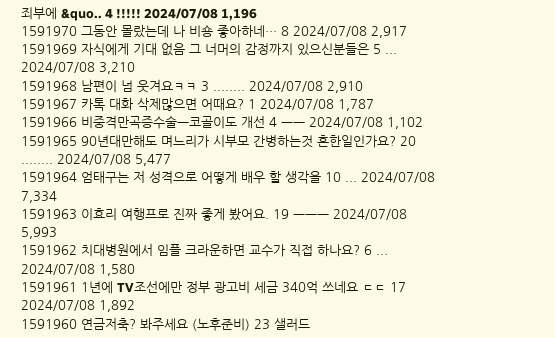죄부에 &quo.. 4 !!!!! 2024/07/08 1,196
1591970 그동안 몰랐는데 나 비숑 좋아하네… 8 2024/07/08 2,917
1591969 자식에게 기대 없음 그 너머의 감정까지 있으신분들은 5 ... 2024/07/08 3,210
1591968 남편이 넘 웃겨요ㅋㅋ 3 ........ 2024/07/08 2,910
1591967 카톡 대화 삭제많으면 어때요? 1 2024/07/08 1,787
1591966 비중격만곡증수술ㅡ코골이도 개선 4 ㅡㅡ 2024/07/08 1,102
1591965 90년대만해도 며느리가 시부모 간병하는것 흔한일인가요? 20 ........ 2024/07/08 5,477
1591964 엄태구는 저 성격으로 어떻게 배우 할 생각을 10 ... 2024/07/08 7,334
1591963 이효리 여행프로 진짜 좋게 봤어요. 19 ㅡㅡㅡ 2024/07/08 5,993
1591962 치대병원에서 임플 크라운하면 교수가 직접 하나요? 6 ... 2024/07/08 1,580
1591961 1년에 TV조선에만 정부 광고비 세금 340억 쓰네요 ㄷㄷ 17 2024/07/08 1,892
1591960 연금저축? 봐주세요 (노후준비) 23 샐러드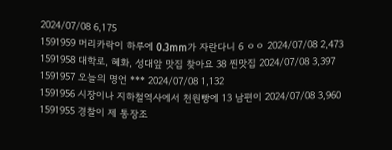2024/07/08 6,175
1591959 머리카락이 하루에 0.3mm가 자란다니 6 ㅇㅇ 2024/07/08 2,473
1591958 대학로, 혜화, 성대앞 맛집 찾아요 38 찐맛집 2024/07/08 3,397
1591957 오늘의 명언 *** 2024/07/08 1,132
1591956 시장이나 지하철역사에서 천원빵에 13 남편이 2024/07/08 3,960
1591955 경찰이 제 통장조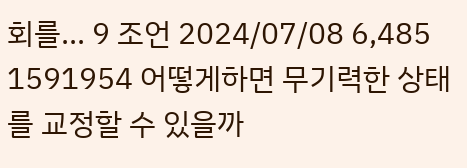회를... 9 조언 2024/07/08 6,485
1591954 어떻게하면 무기력한 상태를 교정할 수 있을까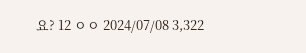요? 12 ㅇㅇ 2024/07/08 3,322